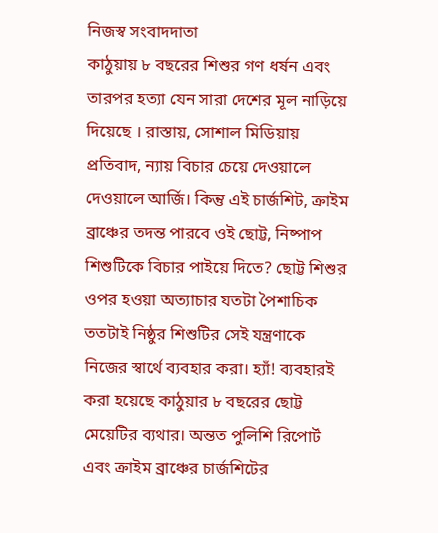নিজস্ব সংবাদদাতা
কাঠুয়ায় ৮ বছরের শিশুর গণ ধর্ষন এবং তারপর হত্যা যেন সারা দেশের মূল নাড়িয়ে দিয়েছে । রাস্তায়, সোশাল মিডিয়ায় প্রতিবাদ, ন্যায় বিচার চেয়ে দেওয়ালে দেওয়ালে আর্জি। কিন্তু এই চার্জশিট, ক্রাইম ব্রাঞ্চের তদন্ত পারবে ওই ছোট্ট, নিষ্পাপ শিশুটিকে বিচার পাইয়ে দিতে? ছোট্ট শিশুর ওপর হওয়া অত্যাচার যতটা পৈশাচিক ততটাই নিষ্ঠুর শিশুটির সেই যন্ত্রণাকে নিজের স্বার্থে ব্যবহার করা। হ্যাঁ! ব্যবহারই করা হয়েছে কাঠুয়ার ৮ বছরের ছোট্ট মেয়েটির ব্যথার। অন্তত পুলিশি রিপোর্ট এবং ক্রাইম ব্রাঞ্চের চার্জশিটের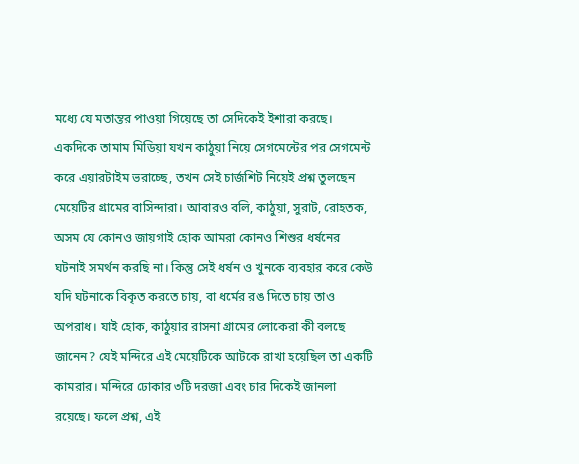মধ্যে যে মতান্তর পাওয়া গিয়েছে তা সেদিকেই ইশারা করছে। একদিকে তামাম মিডিয়া যখন কাঠুয়া নিয়ে সেগমেন্টের পর সেগমেন্ট করে এয়ারটাইম ভরাচ্ছে, তখন সেই চার্জশিট নিয়েই প্রশ্ন তুলছেন মেয়েটির গ্রামের বাসিন্দারা। আবারও বলি, কাঠুয়া, সুরাট, রোহতক, অসম যে কোনও জায়গাই হোক আমরা কোনও শিশুর ধর্ষনের ঘটনাই সমর্থন করছি না। কিন্তু সেই ধর্ষন ও খুনকে ব্যবহার করে কেউ যদি ঘটনাকে বিকৃত করতে চায়, বা ধর্মের রঙ দিতে চায় তাও অপরাধ। যাই হোক, কাঠুয়ার রাসনা গ্রামের লোকেরা কী বলছে জানেন? যেই মন্দিরে এই মেয়েটিকে আটকে রাখা হয়েছিল তা একটি কামরার। মন্দিরে ঢোকার ৩টি দরজা এবং চার দিকেই জানলা রয়েছে। ফলে প্রশ্ন, এই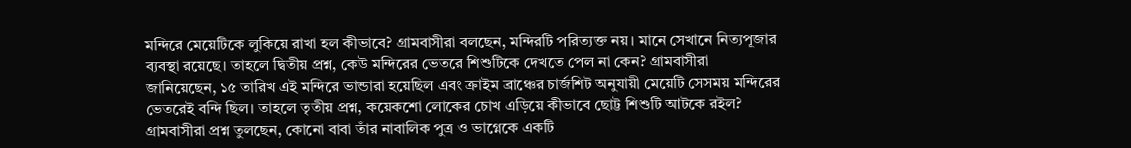মন্দিরে মেয়েটিকে লুকিয়ে রাখা হল কীভাবে? গ্রামবাসীরা বলছেন, মন্দিরটি পরিত্যক্ত নয়। মানে সেখানে নিত্যপূজার ব্যবস্থা রয়েছে। তাহলে দ্বিতীয় প্রশ্ন, কেউ মন্দিরের ভেতরে শিশুটিকে দেখতে পেল না কেন? গ্রামবাসীরা জানিয়েছেন, ১৫ তারিখ এই মন্দিরে ভান্ডারা হয়েছিল এবং ক্রাইম ব্রাঞ্চের চার্জশিট অনুযায়ী মেয়েটি সেসময় মন্দিরের ভেতরেই বন্দি ছিল। তাহলে তৃতীয় প্রশ্ন, কয়েকশো লোকের চোখ এড়িয়ে কীভাবে ছোট্ট শিশুটি আটকে রইল? গ্রামবাসীরা প্রশ্ন তুলছেন, কোনো বাবা তাঁর নাবালিক পুত্র ও ভাগ্নেকে একটি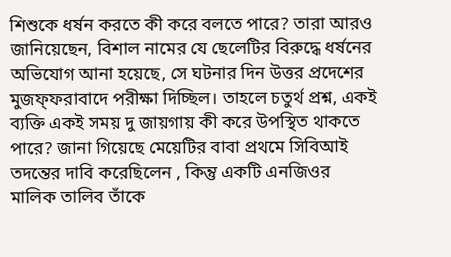শিশুকে ধর্ষন করতে কী করে বলতে পারে? তারা আরও জানিয়েছেন, বিশাল নামের যে ছেলেটির বিরুদ্ধে ধর্ষনের অভিযোগ আনা হয়েছে, সে ঘটনার দিন উত্তর প্রদেশের মুজফ্ফরাবাদে পরীক্ষা দিচ্ছিল। তাহলে চতুর্থ প্রশ্ন, একই ব্যক্তি একই সময় দু জায়গায় কী করে উপস্থিত থাকতে পারে? জানা গিয়েছে মেয়েটির বাবা প্রথমে সিবিআই তদন্তের দাবি করেছিলেন , কিন্তু একটি এনজিওর মালিক তালিব তাঁকে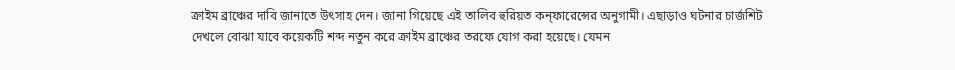ক্রাইম ব্রাঞ্চের দাবি জানাতে উৎসাহ দেন। জানা গিয়েছে এই তালিব হুরিয়ত কন্ফারেন্সের অনুগামী। এছাড়াও ঘটনার চার্জশিট দেখলে বোঝা যাবে কয়েকটি শব্দ নতুন করে ক্রাইম ব্রাঞ্চের তরফে যোগ করা হয়েছে। যেমন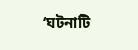‘ঘটনাটি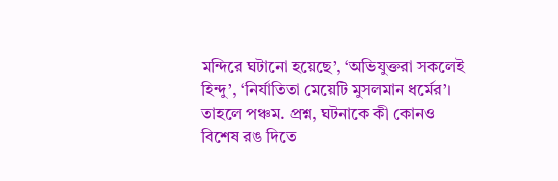মন্দিরে ঘটানো হয়েছে’, ‘অভিযুক্তরা সকলেই হিন্দু’, ‘নির্যাতিতা মেয়েটি মুসলমান ধর্মের’। তাহলে পঞ্চম. প্রশ্ন, ঘটনাকে কী কোনও বিশেষ রঙ দিতে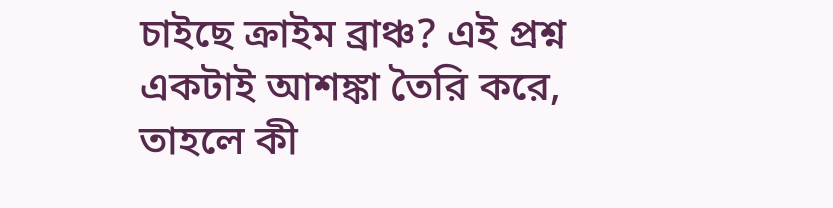চাইছে ক্রাইম ব্রাঞ্চ? এই প্রশ্ন একটাই আশঙ্কা তৈরি করে, তাহলে কী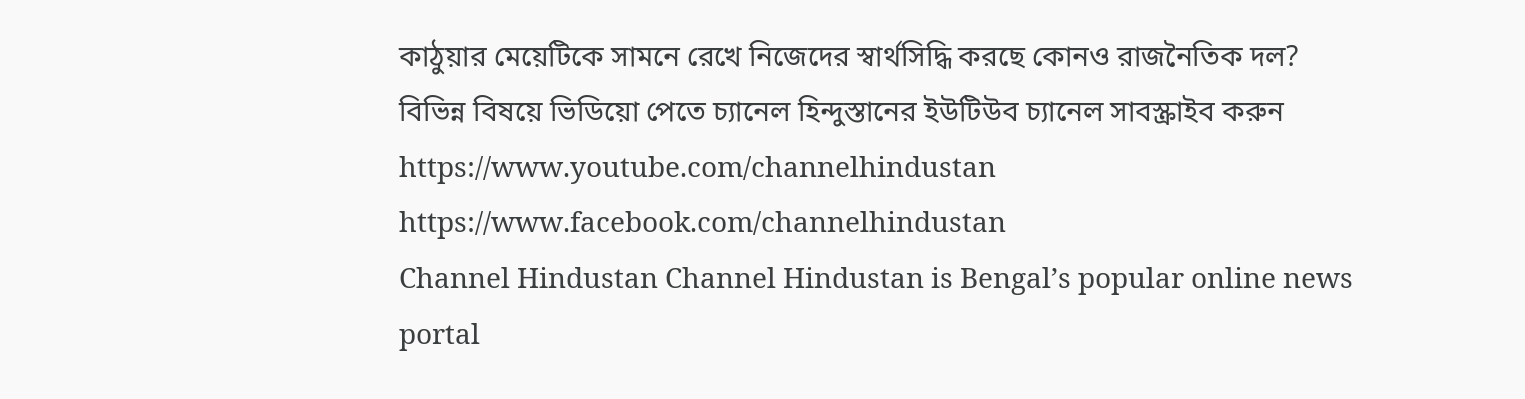কাঠুয়ার মেয়েটিকে সামনে রেখে নিজেদের স্বার্থসিদ্ধি করছে কোনও রাজনৈতিক দল?
বিভিন্ন বিষয়ে ভিডিয়ো পেতে চ্যানেল হিন্দুস্তানের ইউটিউব চ্যানেল সাবস্ক্রাইব করুন
https://www.youtube.com/channelhindustan
https://www.facebook.com/channelhindustan
Channel Hindustan Channel Hindustan is Bengal’s popular online news portal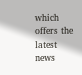which offers the latest news